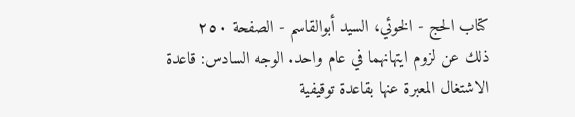كتاب الحج - الخوئي، السيد أبوالقاسم - الصفحة ٢٥٠
ذلك عن لزوم ايتهانهما في عام واحد. الوجه السادس: قاعدة الاشتغال المعبرة عنها بقاعدة توقيفية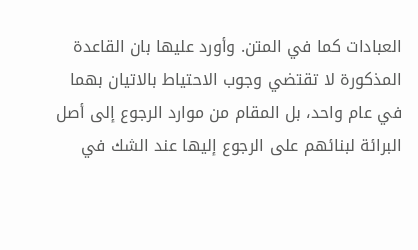العبادات كما في المتن. وأورد عليها بان القاعدة المذكورة لا تقتضي وجوب الاحتياط بالاتيان بهما في عام واحد، بل المقام من موارد الرجوع إلى أصل البرائة لبنائهم على الرجوع إليها عند الشك في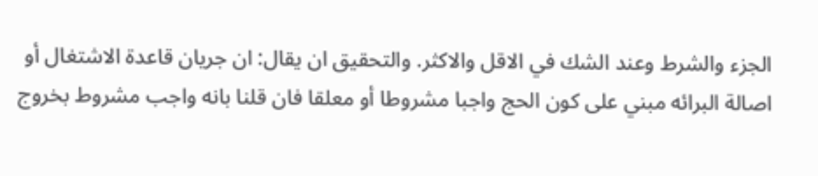الجزء والشرط وعند الشك في الاقل والاكثر. والتحقيق ان يقال: ان جريان قاعدة الاشتغال أو اصالة البرائه مبني على كون الحج واجبا مشروطا أو معلقا فان قلنا بانه واجب مشروط بخروج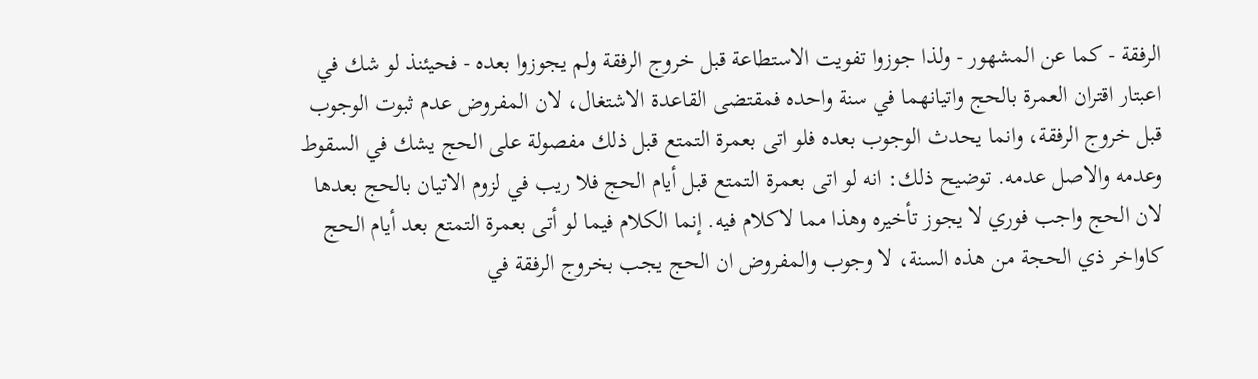الرفقة - كما عن المشهور - ولذا جوزوا تفويت الاستطاعة قبل خروج الرفقة ولم يجوزوا بعده - فحيئنذ لو شك في اعبتار اقتران العمرة بالحج واتيانهما في سنة واحده فمقتضى القاعدة الاشتغال، لان المفروض عدم ثبوت الوجوب قبل خروج الرفقة، وانما يحدث الوجوب بعده فلو اتى بعمرة التمتع قبل ذلك مفصولة على الحج يشك في السقوط وعدمه والاصل عدمه. توضيح ذلك: انه لو اتى بعمرة التمتع قبل أيام الحج فلا ريب في لزوم الاتيان بالحج بعدها لان الحج واجب فوري لا يجوز تأخيره وهذا مما لاكلام فيه. إنما الكلام فيما لو أتى بعمرة التمتع بعد أيام الحج كاواخر ذي الحجة من هذه السنة، لا وجوب والمفروض ان الحج يجب بخروج الرفقة في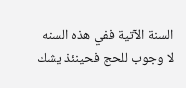السنة الآتية ففي هذه السنه لا وجوب للحج فحينئذ يشك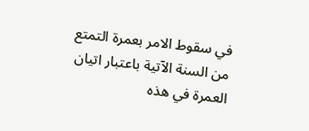في سقوط الامر بعمرة التمتع من السنة الآتية باعتبار اتيان العمرة في هذه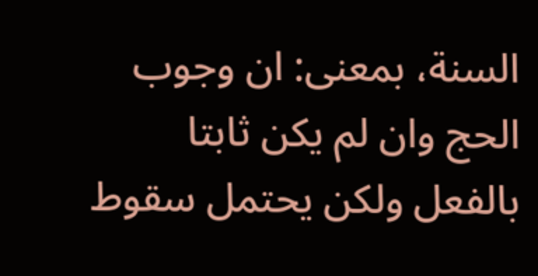السنة، بمعنى: ان وجوب الحج وان لم يكن ثابتا بالفعل ولكن يحتمل سقوط